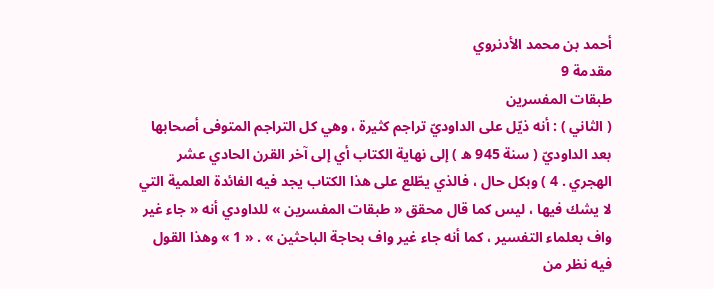أحمد بن محمد الأدنروي
مقدمة 9
طبقات المفسرين
( الثاني ) : أنه ذيّل على الداوديّ تراجم كثيرة ، وهي كل التراجم المتوفى أصحابها بعد الداوديّ ( سنة 945 ه ) إلى نهاية الكتاب أي إلى آخر القرن الحادي عشر الهجري . 4 ) وبكل حال ، فالذي يطّلع على هذا الكتاب يجد فيه الفائدة العلمية التي لا يشك فيها ، ليس كما قال محقق « طبقات المفسرين » للداودي أنه « جاء غير واف بعلماء التفسير ، كما أنه جاء غير واف بحاجة الباحثين » . « 1 » وهذا القول فيه نظر من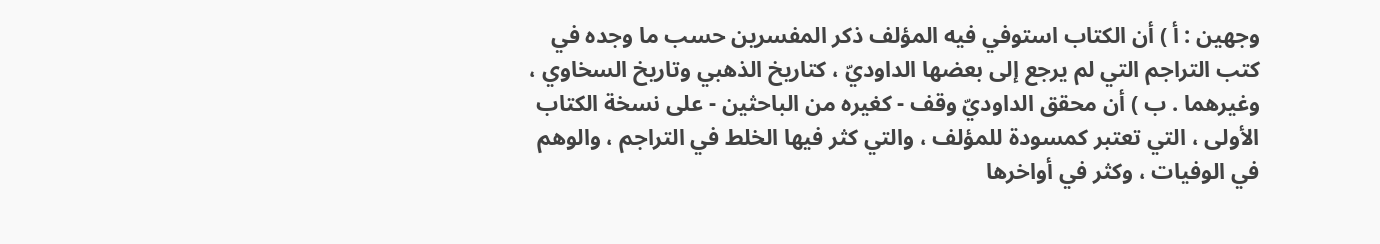وجهين : أ ) أن الكتاب استوفي فيه المؤلف ذكر المفسرين حسب ما وجده في كتب التراجم التي لم يرجع إلى بعضها الداوديّ ، كتاريخ الذهبي وتاريخ السخاوي ، وغيرهما . ب ) أن محقق الداوديّ وقف - كغيره من الباحثين - على نسخة الكتاب الأولى ، التي تعتبر كمسودة للمؤلف ، والتي كثر فيها الخلط في التراجم ، والوهم في الوفيات ، وكثر في أواخرها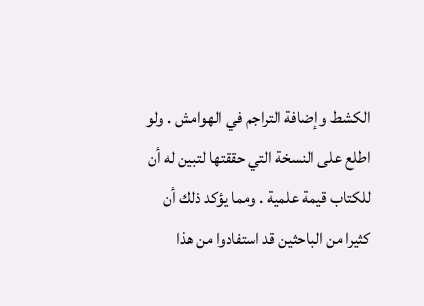الكشط وإضافة التراجم في الهوامش . ولو اطلع على النسخة التي حققتها لتبين له أن للكتاب قيمة علمية . ومما يؤكد ذلك أن كثيرا من الباحثين قد استفادوا من هذا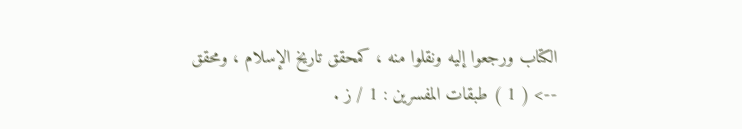الكتاب ورجعوا إليه ونقلوا منه ، كمحقق تاريخ الإسلام ، ومحقق
--> ( 1 ) طبقات المفسرين : 1 / ز .